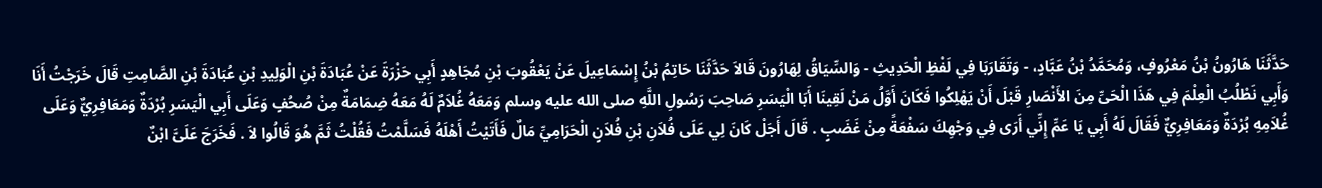حَدَّثَنَا هَارُونُ بْنُ مَعْرُوفٍ، وَمُحَمَّدُ بْنُ عَبَّادٍ، - وَتَقَارَبَا فِي لَفْظِ الْحَدِيثِ - وَالسِّيَاقُ لِهَارُونَ قَالاَ حَدَّثَنَا حَاتِمُ بْنُ إِسْمَاعِيلَ عَنْ يَعْقُوبَ بْنِ مُجَاهِدٍ أَبِي حَزْرَةَ عَنْ عُبَادَةَ بْنِ الْوَلِيدِ بْنِ عُبَادَةَ بْنِ الصَّامِتِ قَالَ خَرَجْتُ أَنَا وَأَبِي نَطْلُبُ الْعِلْمَ فِي هَذَا الْحَىِّ مِنَ الأَنْصَارِ قَبْلَ أَنْ يَهْلِكُوا فَكَانَ أَوَّلُ مَنْ لَقِينَا أَبَا الْيَسَرِ صَاحِبَ رَسُولِ اللَّهِ صلى الله عليه وسلم وَمَعَهُ غُلاَمٌ لَهُ مَعَهُ ضِمَامَةٌ مِنْ صُحُفٍ وَعَلَى أَبِي الْيَسَرِ بُرْدَةٌ وَمَعَافِرِيٌّ وَعَلَى غُلاَمِهِ بُرْدَةٌ وَمَعَافِرِيٌّ فَقَالَ لَهُ أَبِي يَا عَمِّ إِنِّي أَرَى فِي وَجْهِكَ سَفْعَةً مِنْ غَضَبٍ . قَالَ أَجَلْ كَانَ لِي عَلَى فُلاَنِ بْنِ فُلاَنٍ الْحَرَامِيِّ مَالٌ فَأَتَيْتُ أَهْلَهُ فَسَلَّمْتُ فَقُلْتُ ثَمَّ هُوَ قَالُوا لاَ . فَخَرَجَ عَلَىَّ ابْنٌ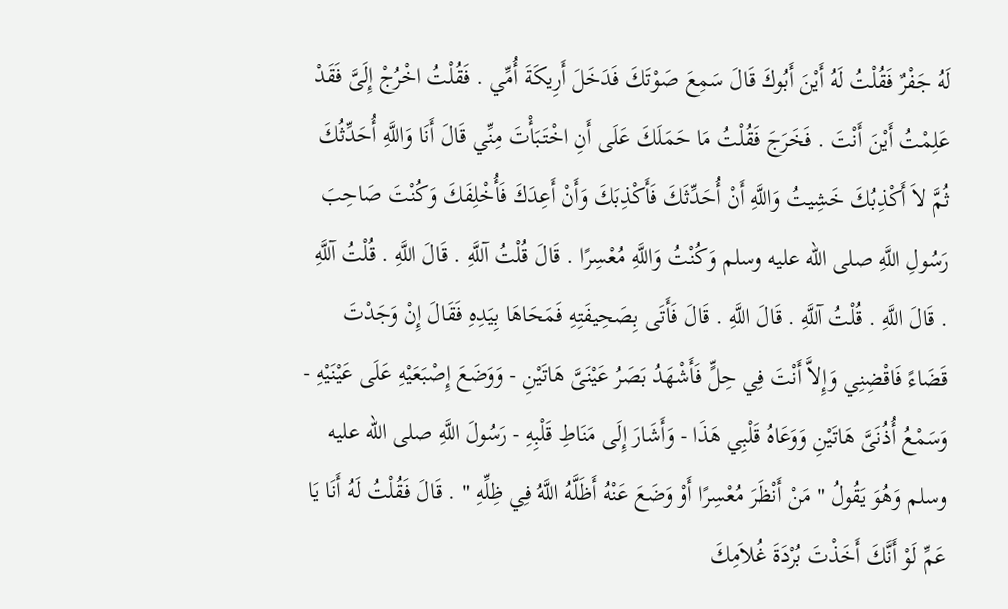لَهُ جَفْرٌ فَقُلْتُ لَهُ أَيْنَ أَبُوكَ قَالَ سَمِعَ صَوْتَكَ فَدَخَلَ أَرِيكَةَ أُمِّي . فَقُلْتُ اخْرُجْ إِلَىَّ فَقَدْ عَلِمْتُ أَيْنَ أَنْتَ . فَخَرَجَ فَقُلْتُ مَا حَمَلَكَ عَلَى أَنِ اخْتَبَأْتَ مِنِّي قَالَ أَنَا وَاللَّهِ أُحَدِّثُكَ ثُمَّ لاَ أَكْذِبُكَ خَشِيتُ وَاللَّهِ أَنْ أُحَدِّثَكَ فَأَكْذِبَكَ وَأَنْ أَعِدَكَ فَأُخْلِفَكَ وَكُنْتَ صَاحِبَ رَسُولِ اللَّهِ صلى الله عليه وسلم وَكُنْتُ وَاللَّهِ مُعْسِرًا . قَالَ قُلْتُ آللَّهِ . قَالَ اللَّهِ . قُلْتُ آللَّهِ . قَالَ اللَّهِ . قُلْتُ آللَّهِ . قَالَ اللَّهِ . قَالَ فَأَتَى بِصَحِيفَتِهِ فَمَحَاهَا بِيَدِهِ فَقَالَ إِنْ وَجَدْتَ قَضَاءً فَاقْضِنِي وَإِلاَّ أَنْتَ فِي حِلٍّ فَأَشْهَدُ بَصَرُ عَيْنَىَّ هَاتَيْنِ - وَوَضَعَ إِصْبَعَيْهِ عَلَى عَيْنَيْهِ - وَسَمْعُ أُذُنَىَّ هَاتَيْنِ وَوَعَاهُ قَلْبِي هَذَا - وَأَشَارَ إِلَى مَنَاطِ قَلْبِهِ - رَسُولَ اللَّهِ صلى الله عليه وسلم وَهُوَ يَقُولُ " مَنْ أَنْظَرَ مُعْسِرًا أَوْ وَضَعَ عَنْهُ أَظَلَّهُ اللَّهُ فِي ظِلِّهِ " . قَالَ فَقُلْتُ لَهُ أَنَا يَا عَمِّ لَوْ أَنَّكَ أَخَذْتَ بُرْدَةَ غُلاَمِكَ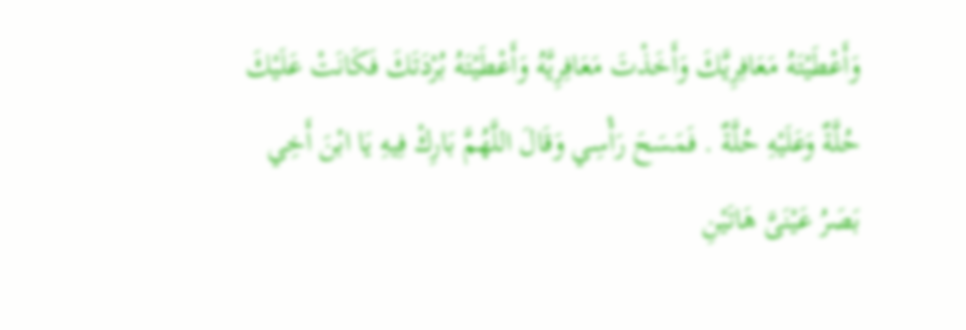وَأَعْطَيْتَهُ مَعَافِرِيَّكَ وَأَخَذْتَ مَعَافِرِيَّهُ وَأَعْطَيْتَهُ بُرْدَتَكَ فَكَانَتْ عَلَيْكَ حُلَّةٌ وَعَلَيْهِ حُلَّةٌ . فَمَسَحَ رَأْسِي وَقَالَ اللَّهُمَّ بَارِكْ فِيهِ يَا ابْنَ أَخِي بَصَرُ عَيْنَىَّ هَاتَيْنِ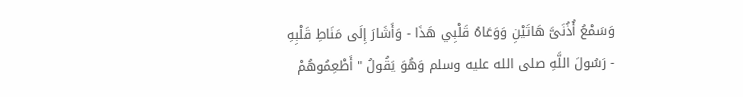وَسَمْعُ أُذُنَىَّ هَاتَيْنِ وَوَعَاهُ قَلْبِي هَذَا - وَأَشَارَ إِلَى مَنَاطِ قَلْبِهِ - رَسُولَ اللَّهِ صلى الله عليه وسلم وَهُوَ يَقُولُ " أَطْعِمُوهُمْ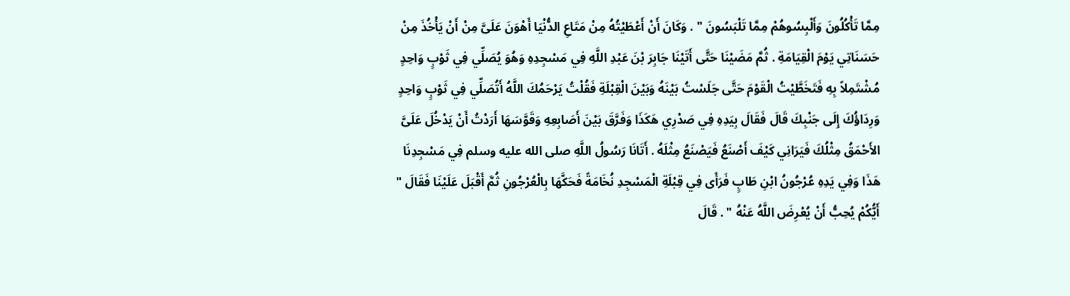مِمَّا تَأْكُلُونَ وَأَلْبِسُوهُمْ مِمَّا تَلْبَسُونَ " . وَكَانَ أَنْ أَعْطَيْتُهُ مِنْ مَتَاعِ الدُّنْيَا أَهْوَنَ عَلَىَّ مِنْ أَنْ يَأْخُذَ مِنْ حَسَنَاتِي يَوْمَ الْقِيَامَةِ . ثُمَّ مَضَيْنَا حَتَّى أَتَيْنَا جَابِرَ بْنَ عَبْدِ اللَّهِ فِي مَسْجِدِهِ وَهُوَ يُصَلِّي فِي ثَوْبٍ وَاحِدٍ مُشْتَمِلاً بِهِ فَتَخَطَّيْتُ الْقَوْمَ حَتَّى جَلَسْتُ بَيْنَهُ وَبَيْنَ الْقِبْلَةِ فَقُلْتُ يَرْحَمُكَ اللَّهُ أَتُصَلِّي فِي ثَوْبٍ وَاحِدٍ وَرِدَاؤُكَ إِلَى جَنْبِكَ قَالَ فَقَالَ بِيَدِهِ فِي صَدْرِي هَكَذَا وَفَرَّقَ بَيْنَ أَصَابِعِهِ وَقَوَّسَهَا أَرَدْتُ أَنْ يَدْخُلَ عَلَىَّ الأَحْمَقُ مِثْلُكَ فَيَرَانِي كَيْفَ أَصْنَعُ فَيَصْنَعُ مِثْلَهُ . أَتَانَا رَسُولُ اللَّهِ صلى الله عليه وسلم فِي مَسْجِدِنَا هَذَا وَفِي يَدِهِ عُرْجُونُ ابْنِ طَابٍ فَرَأَى فِي قِبْلَةِ الْمَسْجِدِ نُخَامَةً فَحَكَّهَا بِالْعُرْجُونِ ثُمَّ أَقْبَلَ عَلَيْنَا فَقَالَ " أَيُّكُمْ يُحِبُّ أَنْ يُعْرِضَ اللَّهُ عَنْهُ " . قَالَ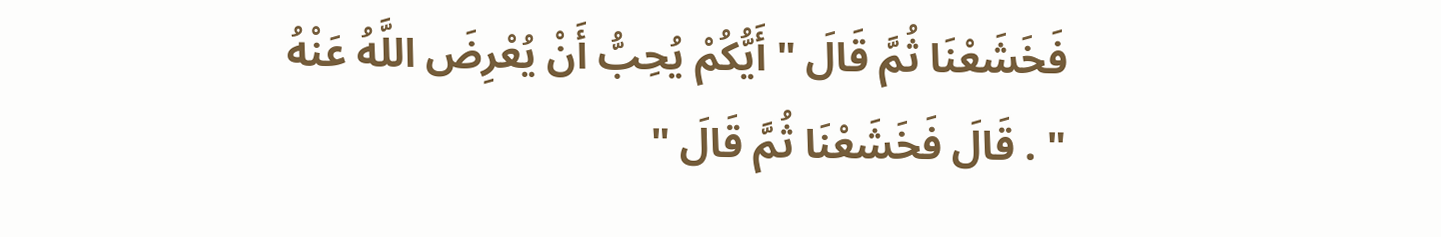فَخَشَعْنَا ثُمَّ قَالَ " أَيُّكُمْ يُحِبُّ أَنْ يُعْرِضَ اللَّهُ عَنْهُ " . قَالَ فَخَشَعْنَا ثُمَّ قَالَ "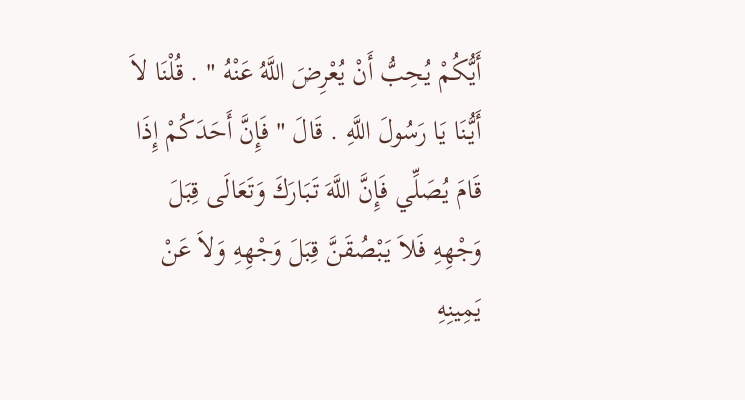أَيُّكُمْ يُحِبُّ أَنْ يُعْرِضَ اللَّهُ عَنْهُ " . قُلْنَا لاَ أَيُّنَا يَا رَسُولَ اللَّهِ . قَالَ " فَإِنَّ أَحَدَكُمْ إِذَا قَامَ يُصَلِّي فَإِنَّ اللَّهَ تَبَارَكَ وَتَعَالَى قِبَلَ وَجْهِهِ فَلاَ يَبْصُقَنَّ قِبَلَ وَجْهِهِ وَلاَ عَنْ يَمِينِهِ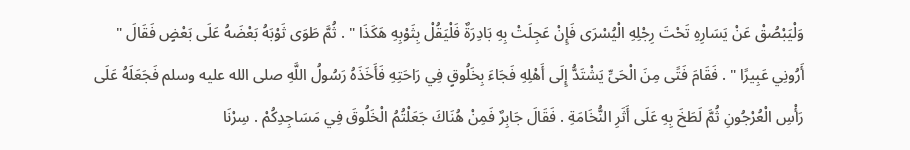وَلْيَبْصُقْ عَنْ يَسَارِهِ تَحْتَ رِجْلِهِ الْيُسْرَى فَإِنْ عَجِلَتْ بِهِ بَادِرَةٌ فَلْيَقُلْ بِثَوْبِهِ هَكَذَا " . ثُمَّ طَوَى ثَوْبَهُ بَعْضَهُ عَلَى بَعْضٍ فَقَالَ " أَرُونِي عَبِيرًا " . فَقَامَ فَتًى مِنَ الْحَىِّ يَشْتَدُّ إِلَى أَهْلِهِ فَجَاءَ بِخَلُوقٍ فِي رَاحَتِهِ فَأَخَذَهُ رَسُولُ اللَّهِ صلى الله عليه وسلم فَجَعَلَهُ عَلَى رَأْسِ الْعُرْجُونِ ثُمَّ لَطَخَ بِهِ عَلَى أَثَرِ النُّخَامَةِ . فَقَالَ جَابِرٌ فَمِنْ هُنَاكَ جَعَلْتُمُ الْخَلُوقَ فِي مَسَاجِدِكُمْ . سِرْنَا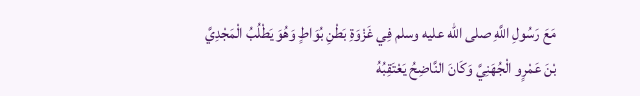مَعَ رَسُولِ اللَّهِ صلى الله عليه وسلم فِي غَزْوَةِ بَطْنِ بُوَاطٍ وَهُوَ يَطْلُبُ الْمَجْدِيَّ بْنَ عَمْرٍو الْجُهَنِيَّ وَكَانَ النَّاضِحُ يَعْتَقِبُهُ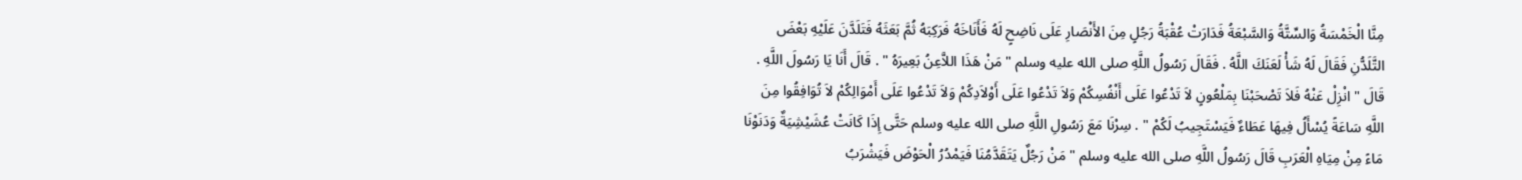مِنَّا الْخَمْسَةُ وَالسِّتَّةُ وَالسَّبْعَةُ فَدَارَتْ عُقْبَةُ رَجُلٍ مِنَ الأَنْصَارِ عَلَى نَاضِحٍ لَهُ فَأَنَاخَهُ فَرَكِبَهُ ثُمَّ بَعَثَهُ فَتَلَدَّنَ عَلَيْهِ بَعْضَ التَّلَدُّنِ فَقَالَ لَهُ شَأْ لَعَنَكَ اللَّهُ . فَقَالَ رَسُولُ اللَّهِ صلى الله عليه وسلم " مَنْ هَذَا اللاَّعِنُ بَعِيرَهُ " . قَالَ أَنَا يَا رَسُولَ اللَّهِ . قَالَ " انْزِلْ عَنْهُ فَلاَ تَصْحَبْنَا بِمَلْعُونٍ لاَ تَدْعُوا عَلَى أَنْفُسِكُمْ وَلاَ تَدْعُوا عَلَى أَوْلاَدِكُمْ وَلاَ تَدْعُوا عَلَى أَمْوَالِكُمْ لاَ تُوَافِقُوا مِنَ اللَّهِ سَاعَةً يُسْأَلُ فِيهَا عَطَاءٌ فَيَسْتَجِيبُ لَكُمْ " . سِرْنَا مَعَ رَسُولِ اللَّهِ صلى الله عليه وسلم حَتَّى إِذَا كَانَتْ عُشَيْشِيَةٌ وَدَنَوْنَا مَاءً مِنْ مِيَاهِ الْعَرَبِ قَالَ رَسُولُ اللَّهِ صلى الله عليه وسلم " مَنْ رَجُلٌ يَتَقَدَّمُنَا فَيَمْدُرُ الْحَوْضَ فَيَشْرَبُ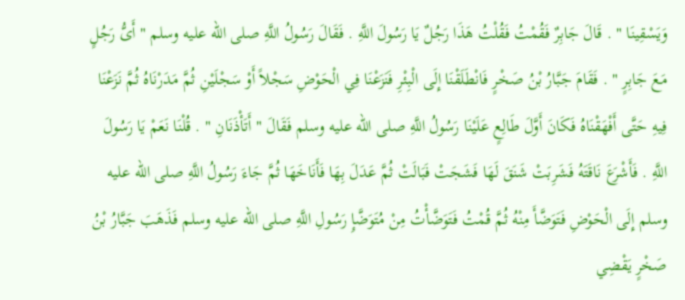وَيَسْقِينَا " . قَالَ جَابِرٌ فَقُمْتُ فَقُلْتُ هَذَا رَجُلٌ يَا رَسُولَ اللَّهِ . فَقَالَ رَسُولُ اللَّهِ صلى الله عليه وسلم " أَىُّ رَجُلٍ مَعَ جَابِرٍ " . فَقَامَ جَبَّارُ بْنُ صَخْرٍ فَانْطَلَقْنَا إِلَى الْبِئْرِ فَنَزَعْنَا فِي الْحَوْضِ سَجْلاً أَوْ سَجْلَيْنِ ثُمَّ مَدَرْنَاهُ ثُمَّ نَزَعْنَا فِيهِ حَتَّى أَفْهَقْنَاهُ فَكَانَ أَوَّلَ طَالِعٍ عَلَيْنَا رَسُولُ اللَّهِ صلى الله عليه وسلم فَقَالَ " أَتَأْذَنَانِ " . قُلْنَا نَعَمْ يَا رَسُولَ اللَّهِ . فَأَشْرَعَ نَاقَتَهُ فَشَرِبَتْ شَنَقَ لَهَا فَشَجَتْ فَبَالَتْ ثُمَّ عَدَلَ بِهَا فَأَنَاخَهَا ثُمَّ جَاءَ رَسُولُ اللَّهِ صلى الله عليه وسلم إِلَى الْحَوْضِ فَتَوَضَّأَ مِنْهُ ثُمَّ قُمْتُ فَتَوَضَّأْتُ مِنْ مُتَوَضَّإِ رَسُولِ اللَّهِ صلى الله عليه وسلم فَذَهَبَ جَبَّارُ بْنُ صَخْرٍ يَقْضِي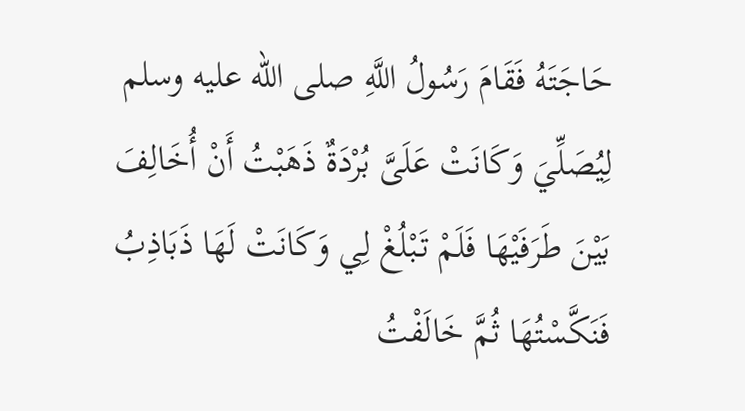حَاجَتَهُ فَقَامَ رَسُولُ اللَّهِ صلى الله عليه وسلم لِيُصَلِّيَ وَكَانَتْ عَلَىَّ بُرْدَةٌ ذَهَبْتُ أَنْ أُخَالِفَ بَيْنَ طَرَفَيْهَا فَلَمْ تَبْلُغْ لِي وَكَانَتْ لَهَا ذَبَاذِبُ فَنَكَّسْتُهَا ثُمَّ خَالَفْتُ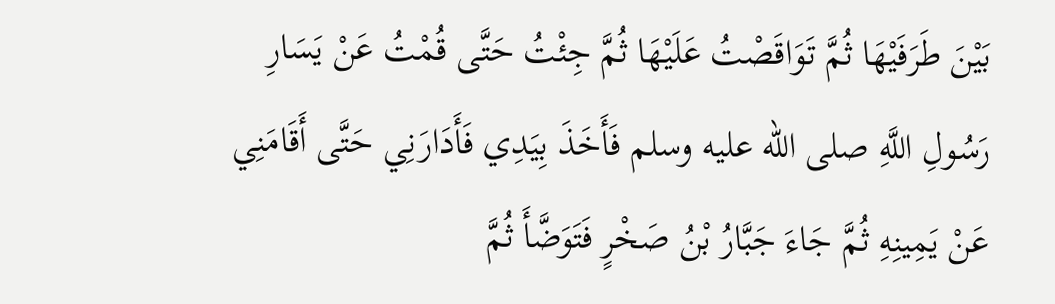بَيْنَ طَرَفَيْهَا ثُمَّ تَوَاقَصْتُ عَلَيْهَا ثُمَّ جِئْتُ حَتَّى قُمْتُ عَنْ يَسَارِ رَسُولِ اللَّهِ صلى الله عليه وسلم فَأَخَذَ بِيَدِي فَأَدَارَنِي حَتَّى أَقَامَنِي عَنْ يَمِينِهِ ثُمَّ جَاءَ جَبَّارُ بْنُ صَخْرٍ فَتَوَضَّأَ ثُمَّ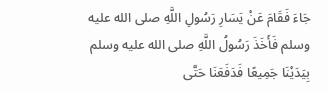جَاءَ فَقَامَ عَنْ يَسَارِ رَسُولِ اللَّهِ صلى الله عليه وسلم فَأَخَذَ رَسُولُ اللَّهِ صلى الله عليه وسلم بِيَدَيْنَا جَمِيعًا فَدَفَعَنَا حَتَّى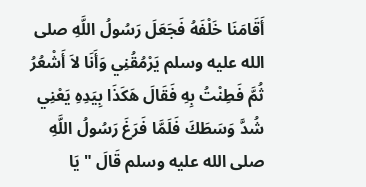أَقَامَنَا خَلْفَهُ فَجَعَلَ رَسُولُ اللَّهِ صلى الله عليه وسلم يَرْمُقُنِي وَأَنَا لاَ أَشْعُرُ ثُمَّ فَطِنْتُ بِهِ فَقَالَ هَكَذَا بِيَدِهِ يَعْنِي شُدَّ وَسَطَكَ فَلَمَّا فَرَغَ رَسُولُ اللَّهِ صلى الله عليه وسلم قَالَ " يَا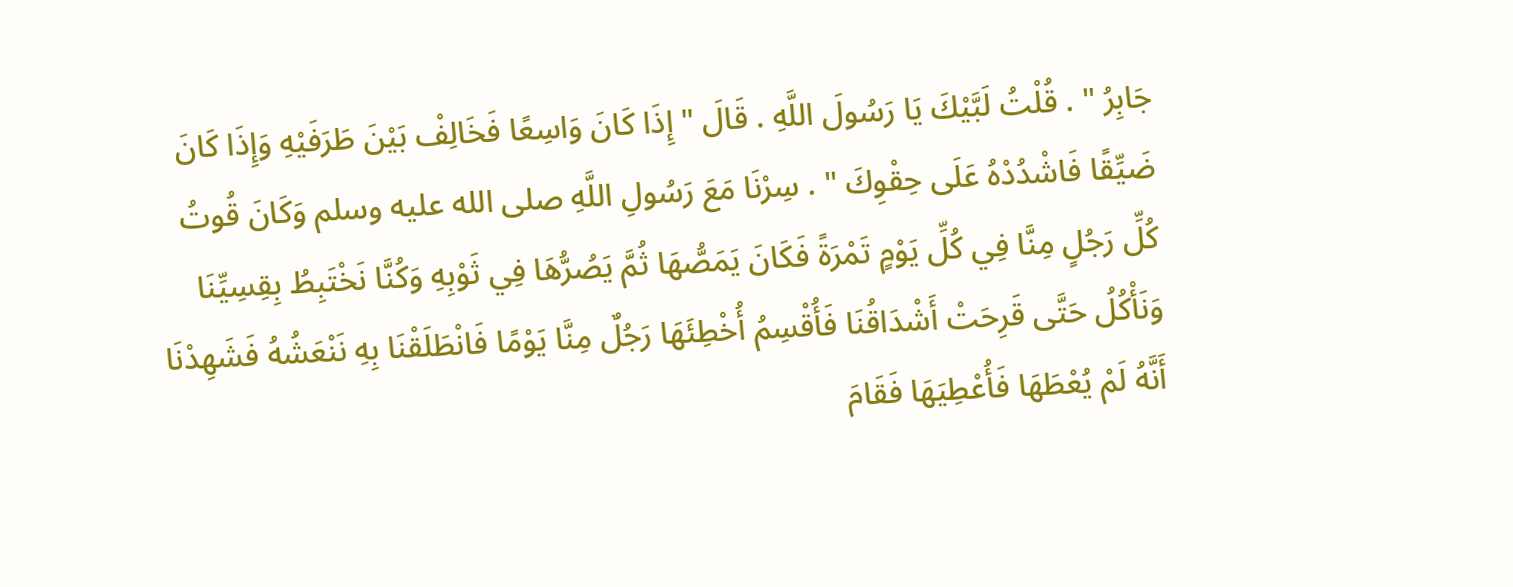جَابِرُ " . قُلْتُ لَبَّيْكَ يَا رَسُولَ اللَّهِ . قَالَ " إِذَا كَانَ وَاسِعًا فَخَالِفْ بَيْنَ طَرَفَيْهِ وَإِذَا كَانَ ضَيِّقًا فَاشْدُدْهُ عَلَى حِقْوِكَ " . سِرْنَا مَعَ رَسُولِ اللَّهِ صلى الله عليه وسلم وَكَانَ قُوتُ كُلِّ رَجُلٍ مِنَّا فِي كُلِّ يَوْمٍ تَمْرَةً فَكَانَ يَمَصُّهَا ثُمَّ يَصُرُّهَا فِي ثَوْبِهِ وَكُنَّا نَخْتَبِطُ بِقِسِيِّنَا وَنَأْكُلُ حَتَّى قَرِحَتْ أَشْدَاقُنَا فَأُقْسِمُ أُخْطِئَهَا رَجُلٌ مِنَّا يَوْمًا فَانْطَلَقْنَا بِهِ نَنْعَشُهُ فَشَهِدْنَا أَنَّهُ لَمْ يُعْطَهَا فَأُعْطِيَهَا فَقَامَ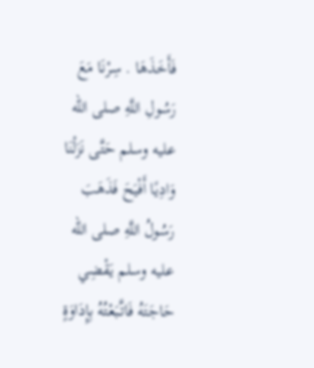فَأَخَذَهَا . سِرْنَا مَعَ رَسُولِ اللَّهِ صلى الله عليه وسلم حَتَّى نَزَلْنَا وَادِيًا أَفْيَحَ فَذَهَبَ رَسُولُ اللَّهِ صلى الله عليه وسلم يَقْضِي حَاجَتَهُ فَاتَّبَعْتُهُ بِإِدَاوَةٍ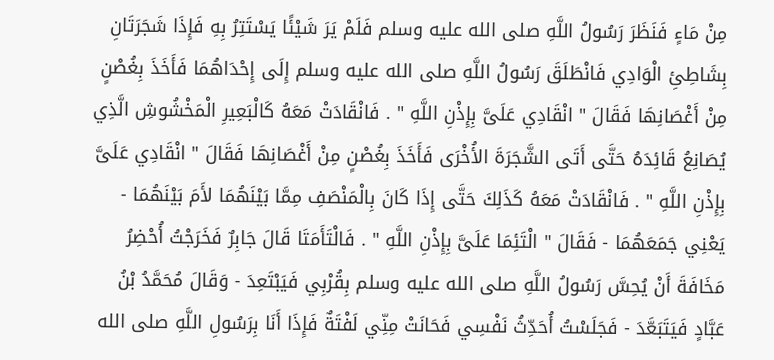مِنْ مَاءٍ فَنَظَرَ رَسُولُ اللَّهِ صلى الله عليه وسلم فَلَمْ يَرَ شَيْئًا يَسْتَتِرُ بِهِ فَإِذَا شَجَرَتَانِ بِشَاطِئِ الْوَادِي فَانْطَلَقَ رَسُولُ اللَّهِ صلى الله عليه وسلم إِلَى إِحْدَاهُمَا فَأَخَذَ بِغُصْنٍ مِنْ أَغْصَانِهَا فَقَالَ " انْقَادِي عَلَىَّ بِإِذْنِ اللَّهِ " . فَانْقَادَتْ مَعَهُ كَالْبَعِيرِ الْمَخْشُوشِ الَّذِي يُصَانِعُ قَائِدَهُ حَتَّى أَتَى الشَّجَرَةَ الأُخْرَى فَأَخَذَ بِغُصْنٍ مِنْ أَغْصَانِهَا فَقَالَ " انْقَادِي عَلَىَّ بِإِذْنِ اللَّهِ " . فَانْقَادَتْ مَعَهُ كَذَلِكَ حَتَّى إِذَا كَانَ بِالْمَنْصَفِ مِمَّا بَيْنَهُمَا لأَمَ بَيْنَهُمَا - يَعْنِي جَمَعَهُمَا - فَقَالَ " الْتَئِمَا عَلَىَّ بِإِذْنِ اللَّهِ " . فَالْتَأَمَتَا قَالَ جَابِرٌ فَخَرَجْتُ أُحْضِرُ مَخَافَةَ أَنْ يُحِسَّ رَسُولُ اللَّهِ صلى الله عليه وسلم بِقُرْبِي فَيَبْتَعِدَ - وَقَالَ مُحَمَّدُ بْنُ عَبَّادٍ فَيَتَبَعَّدَ - فَجَلَسْتُ أُحَدِّثُ نَفْسِي فَحَانَتْ مِنِّي لَفْتَةٌ فَإِذَا أَنَا بِرَسُولِ اللَّهِ صلى الله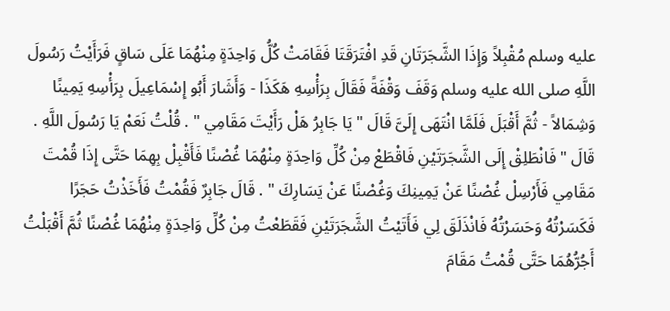عليه وسلم مُقْبِلاً وَإِذَا الشَّجَرَتَانِ قَدِ افْتَرَقَتَا فَقَامَتْ كُلُّ وَاحِدَةٍ مِنْهُمَا عَلَى سَاقٍ فَرَأَيْتُ رَسُولَ اللَّهِ صلى الله عليه وسلم وَقَفَ وَقْفَةً فَقَالَ بِرَأْسِهِ هَكَذَا - وَأَشَارَ أَبُو إِسْمَاعِيلَ بِرَأْسِهِ يَمِينًا وَشِمَالاً - ثُمَّ أَقْبَلَ فَلَمَّا انْتَهَى إِلَىَّ قَالَ " يَا جَابِرُ هَلْ رَأَيْتَ مَقَامِي " . قُلْتُ نَعَمْ يَا رَسُولَ اللَّهِ . قَالَ " فَانْطَلِقْ إِلَى الشَّجَرَتَيْنِ فَاقْطَعْ مِنْ كُلِّ وَاحِدَةٍ مِنْهُمَا غُصْنًا فَأَقْبِلْ بِهِمَا حَتَّى إِذَا قُمْتَ مَقَامِي فَأَرْسِلْ غُصْنًا عَنْ يَمِينِكَ وَغُصْنًا عَنْ يَسَارِكَ " . قَالَ جَابِرٌ فَقُمْتُ فَأَخَذْتُ حَجَرًا فَكَسَرْتُهُ وَحَسَرْتُهُ فَانْذَلَقَ لِي فَأَتَيْتُ الشَّجَرَتَيْنِ فَقَطَعْتُ مِنْ كُلِّ وَاحِدَةٍ مِنْهُمَا غُصْنًا ثُمَّ أَقْبَلْتُ أَجُرُّهُمَا حَتَّى قُمْتُ مَقَامَ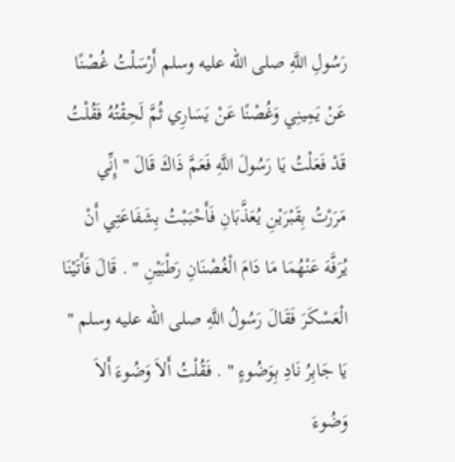رَسُولِ اللَّهِ صلى الله عليه وسلم أَرْسَلْتُ غُصْنًا عَنْ يَمِينِي وَغُصْنًا عَنْ يَسَارِي ثُمَّ لَحِقْتُهُ فَقُلْتُ قَدْ فَعَلْتُ يَا رَسُولَ اللَّهِ فَعَمَّ ذَاكَ قَالَ " إِنِّي مَرَرْتُ بِقَبْرَيْنِ يُعَذَّبَانِ فَأَحْبَبْتُ بِشَفَاعَتِي أَنْ يُرَفَّهَ عَنْهُمَا مَا دَامَ الْغُصْنَانِ رَطْبَيْنِ " . قَالَ فَأَتَيْنَا الْعَسْكَرَ فَقَالَ رَسُولُ اللَّهِ صلى الله عليه وسلم " يَا جَابِرُ نَادِ بِوَضُوءٍ " . فَقُلْتُ أَلاَ وَضُوءَ أَلاَ وَضُوءَ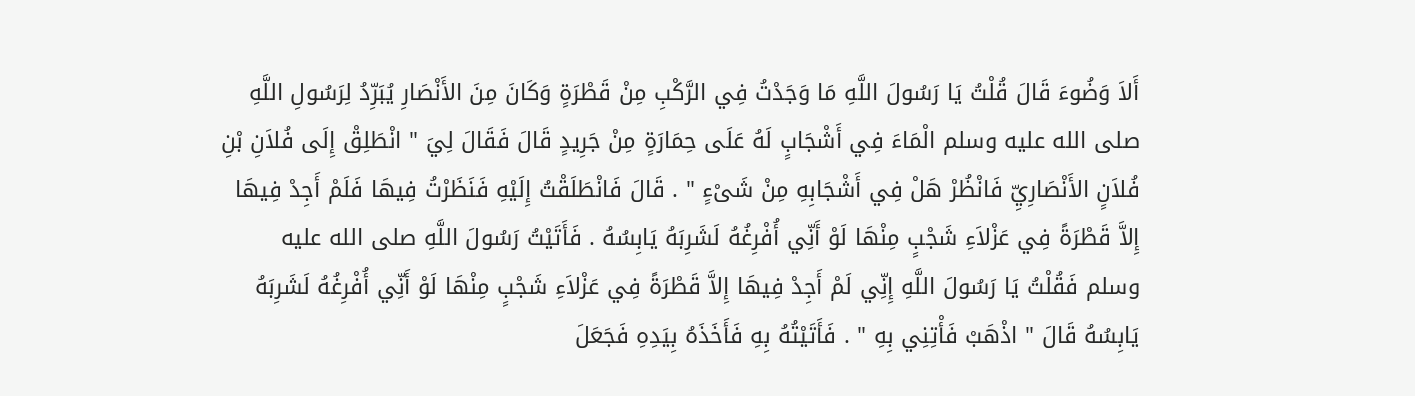أَلاَ وَضُوءَ قَالَ قُلْتُ يَا رَسُولَ اللَّهِ مَا وَجَدْتُ فِي الرَّكْبِ مِنْ قَطْرَةٍ وَكَانَ مِنَ الأَنْصَارِ يُبَرِّدُ لِرَسُولِ اللَّهِ صلى الله عليه وسلم الْمَاءَ فِي أَشْجَابٍ لَهُ عَلَى حِمَارَةٍ مِنْ جَرِيدٍ قَالَ فَقَالَ لِيَ " انْطَلِقْ إِلَى فُلاَنِ بْنِ فُلاَنٍ الأَنْصَارِيِّ فَانْظُرْ هَلْ فِي أَشْجَابِهِ مِنْ شَىْءٍ " . قَالَ فَانْطَلَقْتُ إِلَيْهِ فَنَظَرْتُ فِيهَا فَلَمْ أَجِدْ فِيهَا إِلاَّ قَطْرَةً فِي عَزْلاَءِ شَجْبٍ مِنْهَا لَوْ أَنِّي أُفْرِغُهُ لَشَرِبَهُ يَابِسُهُ . فَأَتَيْتُ رَسُولَ اللَّهِ صلى الله عليه وسلم فَقُلْتُ يَا رَسُولَ اللَّهِ إِنِّي لَمْ أَجِدْ فِيهَا إِلاَّ قَطْرَةً فِي عَزْلاَءِ شَجْبٍ مِنْهَا لَوْ أَنِّي أُفْرِغُهُ لَشَرِبَهُ يَابِسُهُ قَالَ " اذْهَبْ فَأْتِنِي بِهِ " . فَأَتَيْتُهُ بِهِ فَأَخَذَهُ بِيَدِهِ فَجَعَلَ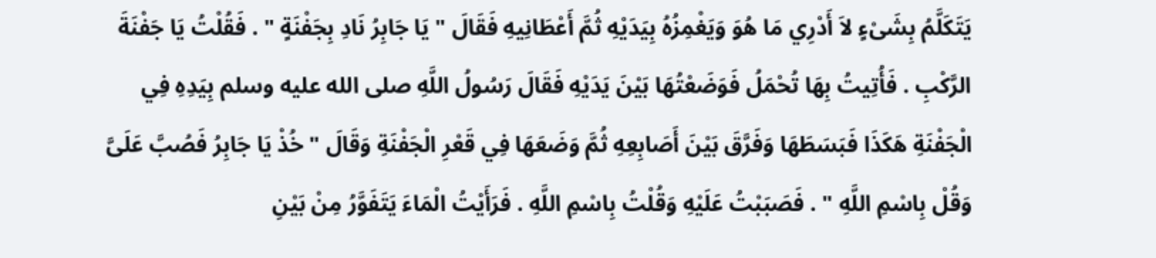يَتَكَلَّمُ بِشَىْءٍ لاَ أَدْرِي مَا هُوَ وَيَغْمِزُهُ بِيَدَيْهِ ثُمَّ أَعْطَانِيهِ فَقَالَ " يَا جَابِرُ نَادِ بِجَفْنَةٍ " . فَقُلْتُ يَا جَفْنَةَ الرَّكْبِ . فَأُتِيتُ بِهَا تُحْمَلُ فَوَضَعْتُهَا بَيْنَ يَدَيْهِ فَقَالَ رَسُولُ اللَّهِ صلى الله عليه وسلم بِيَدِهِ فِي الْجَفْنَةِ هَكَذَا فَبَسَطَهَا وَفَرَّقَ بَيْنَ أَصَابِعِهِ ثُمَّ وَضَعَهَا فِي قَعْرِ الْجَفْنَةِ وَقَالَ " خُذْ يَا جَابِرُ فَصُبَّ عَلَىَّ وَقُلْ بِاسْمِ اللَّهِ " . فَصَبَبْتُ عَلَيْهِ وَقُلْتُ بِاسْمِ اللَّهِ . فَرَأَيْتُ الْمَاءَ يَتَفَوَّرُ مِنْ بَيْنِ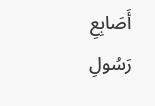أَصَابِعِ رَسُولِ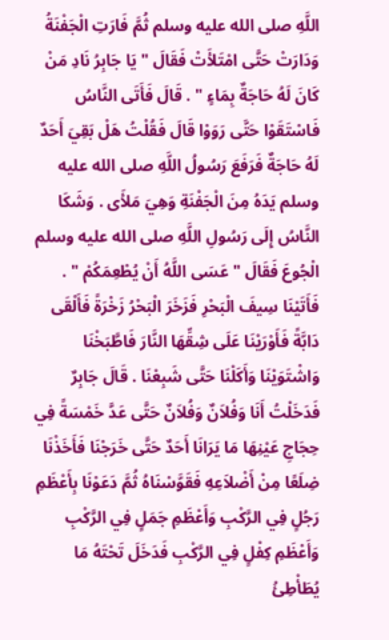اللَّهِ صلى الله عليه وسلم ثُمَّ فَارَتِ الْجَفْنَةُ وَدَارَتْ حَتَّى امْتَلأَتْ فَقَالَ " يَا جَابِرُ نَادِ مَنْ كَانَ لَهُ حَاجَةٌ بِمَاءٍ " . قَالَ فَأَتَى النَّاسُ فَاسْتَقَوْا حَتَّى رَوَوْا قَالَ فَقُلْتُ هَلْ بَقِيَ أَحَدٌ لَهُ حَاجَةٌ فَرَفَعَ رَسُولُ اللَّهِ صلى الله عليه وسلم يَدَهُ مِنَ الْجَفْنَةِ وَهِيَ مَلأَى . وَشَكَا النَّاسُ إِلَى رَسُولِ اللَّهِ صلى الله عليه وسلم الْجُوعَ فَقَالَ " عَسَى اللَّهُ أَنْ يُطْعِمَكُمْ " . فَأَتَيْنَا سِيفَ الْبَحْرِ فَزَخَرَ الْبَحْرُ زَخْرَةً فَأَلْقَى دَابَّةً فَأَوْرَيْنَا عَلَى شِقِّهَا النَّارَ فَاطَّبَخْنَا وَاشْتَوَيْنَا وَأَكَلْنَا حَتَّى شَبِعْنَا . قَالَ جَابِرٌ فَدَخَلْتُ أَنَا وَفُلاَنٌ وَفُلاَنٌ حَتَّى عَدَّ خَمْسَةً فِي حِجَاجِ عَيْنِهَا مَا يَرَانَا أَحَدٌ حَتَّى خَرَجْنَا فَأَخَذْنَا ضِلَعًا مِنْ أَضْلاَعِهِ فَقَوَّسْنَاهُ ثُمَّ دَعَوْنَا بِأَعْظَمِ رَجُلٍ فِي الرَّكْبِ وَأَعْظَمِ جَمَلٍ فِي الرَّكْبِ وَأَعْظَمِ كِفْلٍ فِي الرَّكْبِ فَدَخَلَ تَحْتَهُ مَا يُطَأْطِئُ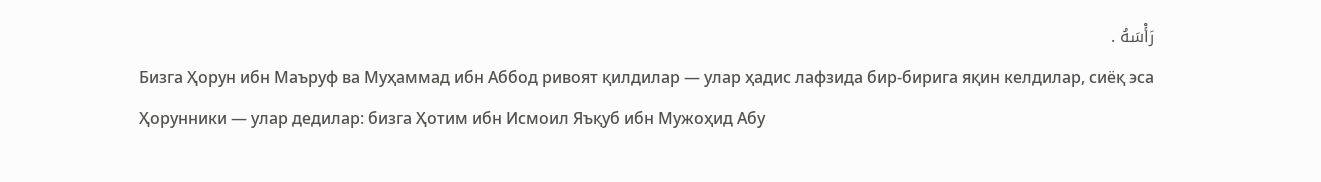رَأْسَهُ .
Бизга Ҳорун ибн Маъруф ва Муҳаммад ибн Аббод ривоят қилдилар — улар ҳадис лафзида бир-бирига яқин келдилар, сиёқ эса Ҳорунники — улар дедилар: бизга Ҳотим ибн Исмоил Яъқуб ибн Мужоҳид Абу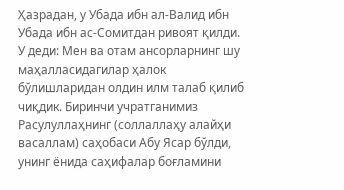Ҳазрадан, у Убада ибн ал-Валид ибн Убада ибн ас-Сомитдан ривоят қилди. У деди: Мен ва отам ансорларнинг шу маҳалласидагилар ҳалок бўлишларидан олдин илм талаб қилиб чиқдик. Биринчи учратганимиз Расулуллаҳнинг (соллаллаҳу алайҳи васаллам) саҳобаси Абу Ясар бўлди, унинг ёнида саҳифалар боғламини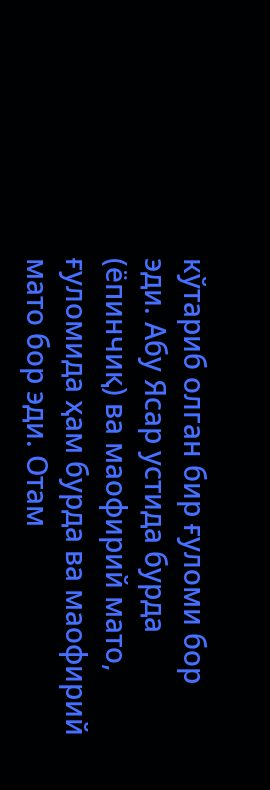кўтариб олган бир ғуломи бор эди. Абу Ясар устида бурда (ёпинчиқ) ва маофирий мато, ғуломида ҳам бурда ва маофирий мато бор эди. Отам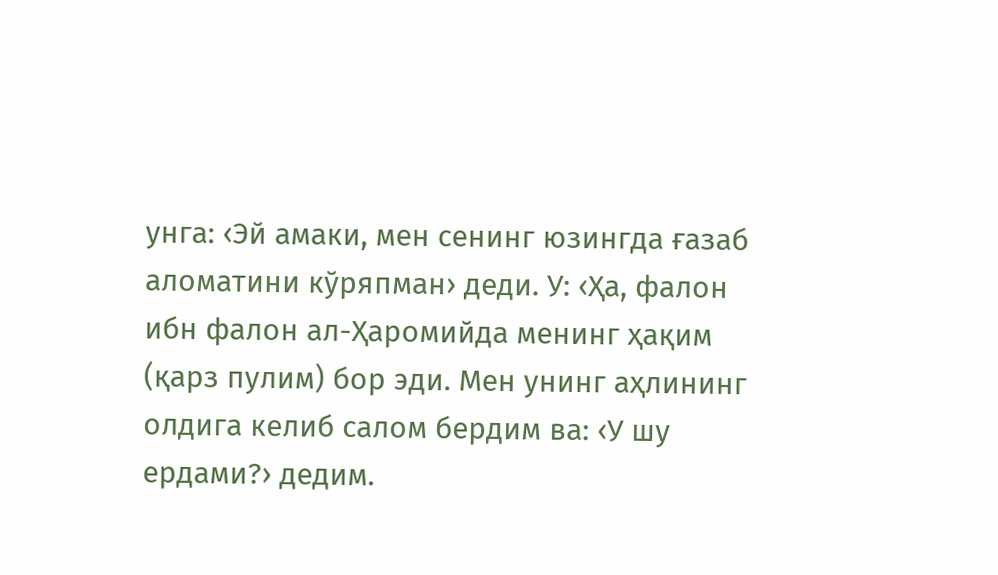унга: ‹Эй амаки, мен сенинг юзингда ғазаб аломатини кўряпман› деди. У: ‹Ҳа, фалон ибн фалон ал-Ҳаромийда менинг ҳақим (қарз пулим) бор эди. Мен унинг аҳлининг олдига келиб салом бердим ва: ‹У шу ердами?› дедим.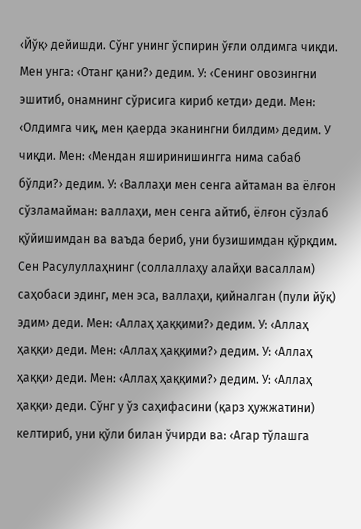‹Йўқ› дейишди. Сўнг унинг ўспирин ўғли олдимга чиқди. Мен унга: ‹Отанг қани?› дедим. У: ‹Сенинг овозингни эшитиб, онамнинг сўрисига кириб кетди› деди. Мен: ‹Олдимга чиқ, мен қаерда эканингни билдим› дедим. У чиқди. Мен: ‹Мендан яширинишингга нима сабаб бўлди?› дедим. У: ‹Валлаҳи мен сенга айтаман ва ёлғон сўзламайман: валлаҳи, мен сенга айтиб, ёлғон сўзлаб қўйишимдан ва ваъда бериб, уни бузишимдан қўрқдим. Сен Расулуллаҳнинг (соллаллаҳу алайҳи васаллам) саҳобаси эдинг, мен эса, валлаҳи, қийналган (пули йўқ) эдим› деди. Мен: ‹Аллаҳ ҳаққими?› дедим. У: ‹Аллаҳ ҳаққи› деди. Мен: ‹Аллаҳ ҳаққими?› дедим. У: ‹Аллаҳ ҳаққи› деди. Мен: ‹Аллаҳ ҳаққими?› дедим. У: ‹Аллаҳ ҳаққи› деди. Сўнг у ўз саҳифасини (қарз ҳужжатини) келтириб, уни қўли билан ўчирди ва: ‹Агар тўлашга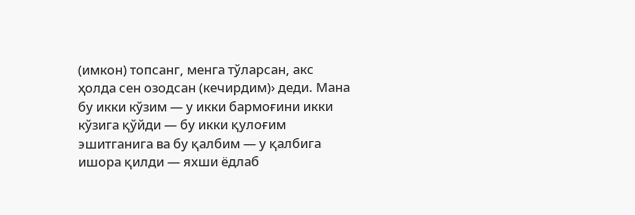(имкон) топсанг, менга тўларсан, акс ҳолда сен озодсан (кечирдим)› деди. Мана бу икки кўзим — у икки бармоғини икки кўзига қўйди — бу икки қулоғим эшитганига ва бу қалбим — у қалбига ишора қилди — яхши ёдлаб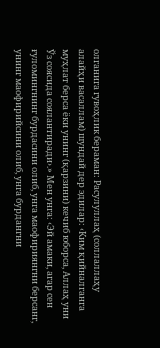олганига гувоҳлик бераман: Расулуллаҳ (соллаллаҳу алайҳи васаллам) шундай дер эдилар: ‹Ким қийналганга муҳлат берса ёки унинг (қарзини) кечиб юборса, Аллаҳ уни Ўз соясида соялантиради›.» Мен унга: ‹Эй амаки, агар сен ғуломингнинг бурдасини олиб, унга маофириянгни берсанг, унинг маофирийсини олиб, унга бурдангни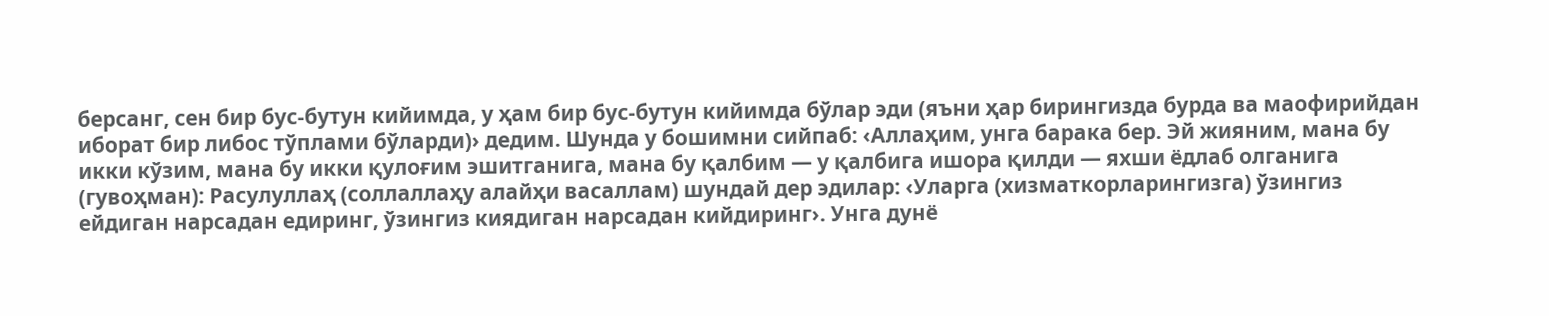берсанг, сен бир бус-бутун кийимда, у ҳам бир бус-бутун кийимда бўлар эди (яъни ҳар бирингизда бурда ва маофирийдан иборат бир либос тўплами бўларди)› дедим. Шунда у бошимни сийпаб: ‹Аллаҳим, унга барака бер. Эй жияним, мана бу икки кўзим, мана бу икки қулоғим эшитганига, мана бу қалбим — у қалбига ишора қилди — яхши ёдлаб олганига (гувоҳман): Расулуллаҳ (соллаллаҳу алайҳи васаллам) шундай дер эдилар: ‹Уларга (хизматкорларингизга) ўзингиз ейдиган нарсадан едиринг, ўзингиз киядиган нарсадан кийдиринг›. Унга дунё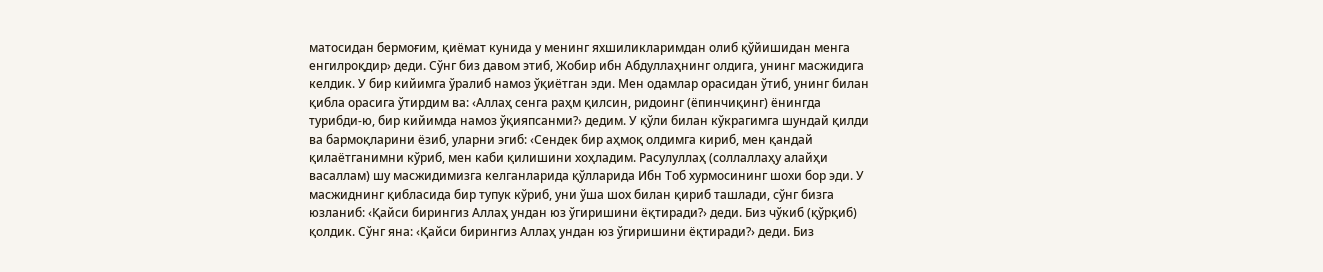матосидан бермоғим, қиёмат кунида у менинг яхшиликларимдан олиб қўйишидан менга енгилроқдир› деди. Сўнг биз давом этиб, Жобир ибн Абдуллаҳнинг олдига, унинг масжидига келдик. У бир кийимга ўралиб намоз ўқиётган эди. Мен одамлар орасидан ўтиб, унинг билан қибла орасига ўтирдим ва: ‹Аллаҳ сенга раҳм қилсин, ридоинг (ёпинчиқинг) ёнингда турибди-ю, бир кийимда намоз ўқияпсанми?› дедим. У қўли билан кўкрагимга шундай қилди ва бармоқларини ёзиб, уларни эгиб: ‹Сендек бир аҳмоқ олдимга кириб, мен қандай қилаётганимни кўриб, мен каби қилишини хоҳладим. Расулуллаҳ (соллаллаҳу алайҳи васаллам) шу масжидимизга келганларида қўлларида Ибн Тоб хурмосининг шохи бор эди. У масжиднинг қибласида бир тупук кўриб, уни ўша шох билан қириб ташлади, сўнг бизга юзланиб: ‹Қайси бирингиз Аллаҳ ундан юз ўгиришини ёқтиради?› деди. Биз чўкиб (қўрқиб) қолдик. Сўнг яна: ‹Қайси бирингиз Аллаҳ ундан юз ўгиришини ёқтиради?› деди. Биз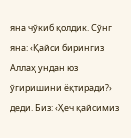яна чўкиб қолдик. Сўнг яна: ‹Қайси бирингиз Аллаҳ ундан юз ўгиришини ёқтиради?› деди. Биз: ‹Ҳеч қайсимиз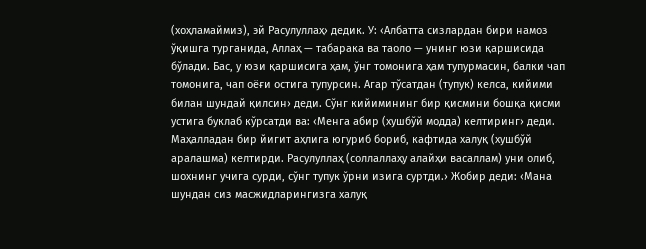(хоҳламаймиз), эй Расулуллаҳ› дедик. У: ‹Албатта сизлардан бири намоз ўқишга турганида, Аллаҳ — табарака ва таоло — унинг юзи қаршисида бўлади. Бас, у юзи қаршисига ҳам, ўнг томонига ҳам тупурмасин, балки чап томонига, чап оёғи остига тупурсин. Агар тўсатдан (тупук) келса, кийими билан шундай қилсин› деди. Сўнг кийимининг бир қисмини бошқа қисми устига буклаб кўрсатди ва: ‹Менга абир (хушбўй модда) келтиринг› деди. Маҳалладан бир йигит аҳлига югуриб бориб, кафтида халуқ (хушбўй аралашма) келтирди. Расулуллаҳ (соллаллаҳу алайҳи васаллам) уни олиб, шохнинг учига сурди, сўнг тупук ўрни изига суртди.› Жобир деди: ‹Мана шундан сиз масжидларингизга халуқ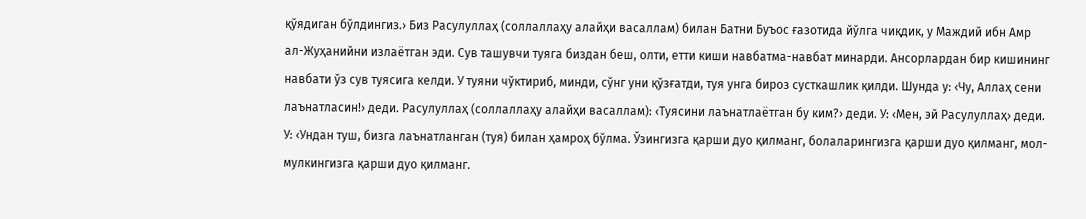қўядиган бўлдингиз.› Биз Расулуллаҳ (соллаллаҳу алайҳи васаллам) билан Батни Буъос ғазотида йўлга чиқдик, у Маждий ибн Амр ал-Жуҳанийни излаётган эди. Сув ташувчи туяга биздан беш, олти, етти киши навбатма-навбат минарди. Ансорлардан бир кишининг навбати ўз сув туясига келди. У туяни чўктириб, минди, сўнг уни қўзғатди, туя унга бироз сусткашлик қилди. Шунда у: ‹Чу, Аллаҳ сени лаънатласин!› деди. Расулуллаҳ (соллаллаҳу алайҳи васаллам): ‹Туясини лаънатлаётган бу ким?› деди. У: ‹Мен, эй Расулуллаҳ› деди. У: ‹Ундан туш, бизга лаънатланган (туя) билан ҳамроҳ бўлма. Ўзингизга қарши дуо қилманг, болаларингизга қарши дуо қилманг, мол-мулкингизга қарши дуо қилманг.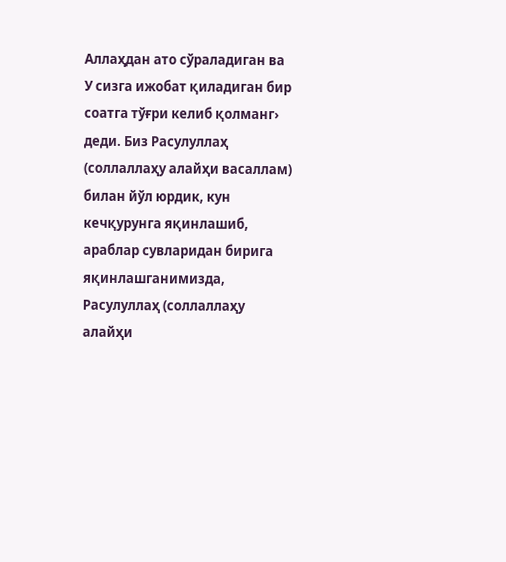Аллаҳдан ато сўраладиган ва У сизга ижобат қиладиган бир соатга тўғри келиб қолманг› деди. Биз Расулуллаҳ (соллаллаҳу алайҳи васаллам) билан йўл юрдик, кун кечқурунга яқинлашиб, араблар сувларидан бирига яқинлашганимизда, Расулуллаҳ (соллаллаҳу алайҳи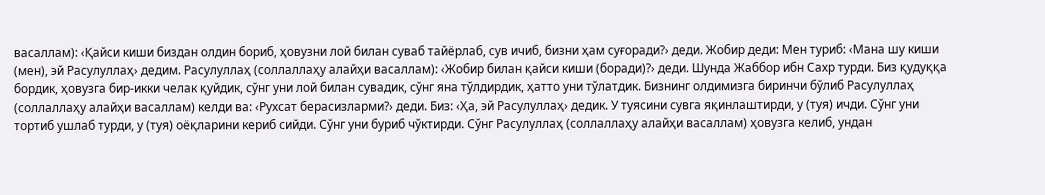васаллам): ‹Қайси киши биздан олдин бориб, ҳовузни лой билан суваб тайёрлаб, сув ичиб, бизни ҳам суғоради?› деди. Жобир деди: Мен туриб: ‹Мана шу киши (мен), эй Расулуллаҳ› дедим. Расулуллаҳ (соллаллаҳу алайҳи васаллам): ‹Жобир билан қайси киши (боради)?› деди. Шунда Жаббор ибн Сахр турди. Биз қудуққа бордик, ҳовузга бир-икки челак қуйдик, сўнг уни лой билан сувадик, сўнг яна тўлдирдик, ҳатто уни тўлатдик. Бизнинг олдимизга биринчи бўлиб Расулуллаҳ (соллаллаҳу алайҳи васаллам) келди ва: ‹Рухсат берасизларми?› деди. Биз: ‹Ҳа, эй Расулуллаҳ› дедик. У туясини сувга яқинлаштирди, у (туя) ичди. Сўнг уни тортиб ушлаб турди, у (туя) оёқларини кериб сийди. Сўнг уни буриб чўктирди. Сўнг Расулуллаҳ (соллаллаҳу алайҳи васаллам) ҳовузга келиб, ундан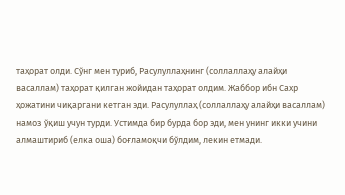таҳорат олди. Сўнг мен туриб, Расулуллаҳнинг (соллаллаҳу алайҳи васаллам) таҳорат қилган жойидан таҳорат олдим. Жаббор ибн Сахр ҳожатини чиқаргани кетган эди. Расулуллаҳ (соллаллаҳу алайҳи васаллам) намоз ўқиш учун турди. Устимда бир бурда бор эди, мен унинг икки учини алмаштириб (елка оша) боғламоқчи бўлдим, лекин етмади.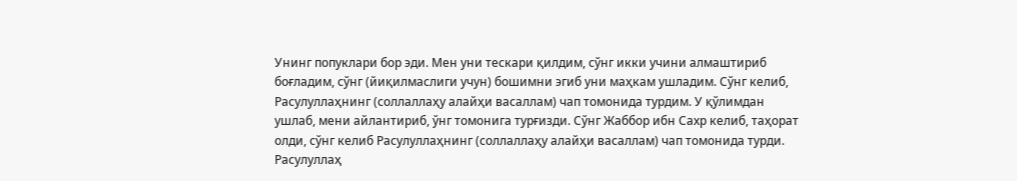Унинг попуклари бор эди. Мен уни тескари қилдим, сўнг икки учини алмаштириб боғладим, сўнг (йиқилмаслиги учун) бошимни эгиб уни маҳкам ушладим. Сўнг келиб, Расулуллаҳнинг (соллаллаҳу алайҳи васаллам) чап томонида турдим. У қўлимдан ушлаб, мени айлантириб, ўнг томонига турғизди. Сўнг Жаббор ибн Сахр келиб, таҳорат олди, сўнг келиб Расулуллаҳнинг (соллаллаҳу алайҳи васаллам) чап томонида турди. Расулуллаҳ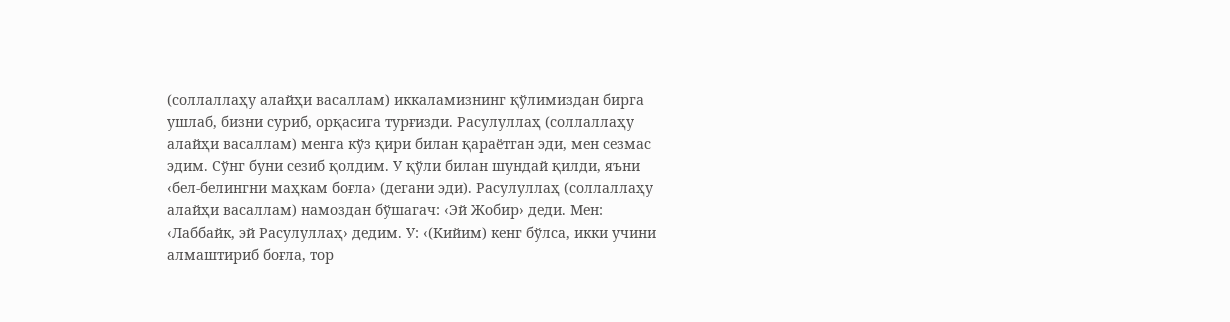(соллаллаҳу алайҳи васаллам) иккаламизнинг қўлимиздан бирга ушлаб, бизни суриб, орқасига турғизди. Расулуллаҳ (соллаллаҳу алайҳи васаллам) менга кўз қири билан қараётган эди, мен сезмас эдим. Сўнг буни сезиб қолдим. У қўли билан шундай қилди, яъни ‹бел-белингни маҳкам боғла› (дегани эди). Расулуллаҳ (соллаллаҳу алайҳи васаллам) намоздан бўшагач: ‹Эй Жобир› деди. Мен: ‹Лаббайк, эй Расулуллаҳ› дедим. У: ‹(Кийим) кенг бўлса, икки учини алмаштириб боғла, тор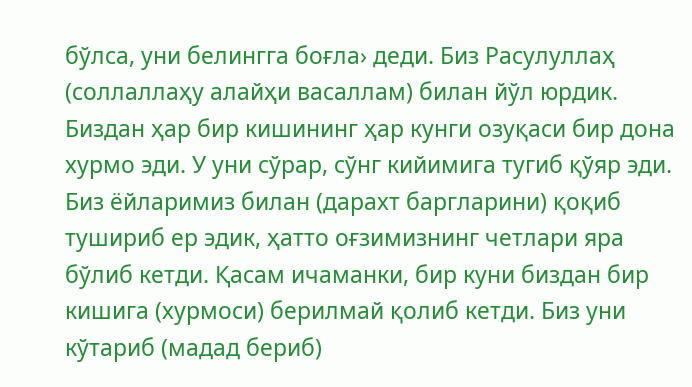бўлса, уни белингга боғла› деди. Биз Расулуллаҳ (соллаллаҳу алайҳи васаллам) билан йўл юрдик. Биздан ҳар бир кишининг ҳар кунги озуқаси бир дона хурмо эди. У уни сўрар, сўнг кийимига тугиб қўяр эди. Биз ёйларимиз билан (дарахт баргларини) қоқиб тушириб ер эдик, ҳатто оғзимизнинг четлари яра бўлиб кетди. Қасам ичаманки, бир куни биздан бир кишига (хурмоси) берилмай қолиб кетди. Биз уни кўтариб (мадад бериб)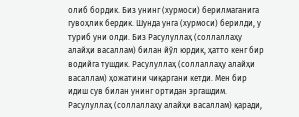олиб бордик. Биз унинг (хурмоси) берилмаганига гувоҳлик бердик. Шунда унга (хурмоси) берилди, у туриб уни олди. Биз Расулуллаҳ (соллаллаҳу алайҳи васаллам) билан йўл юрдик, ҳатто кенг бир водийга тушдик. Расулуллаҳ (соллаллаҳу алайҳи васаллам) ҳожатини чиқаргани кетди. Мен бир идиш сув билан унинг ортидан эргашдим. Расулуллаҳ (соллаллаҳу алайҳи васаллам) қаради,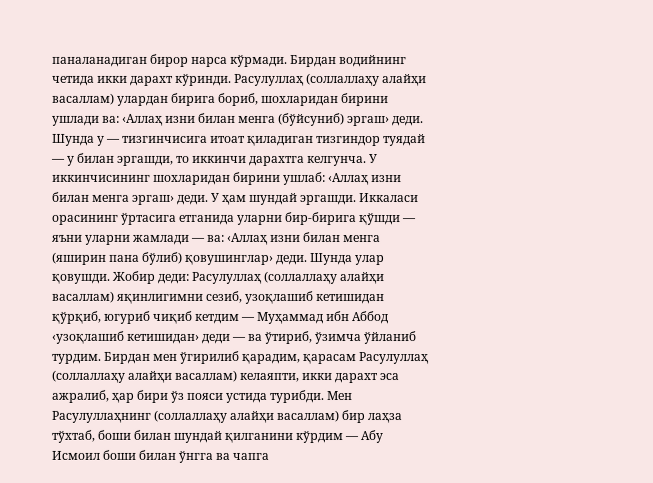паналанадиган бирор нарса кўрмади. Бирдан водийнинг четида икки дарахт кўринди. Расулуллаҳ (соллаллаҳу алайҳи васаллам) улардан бирига бориб, шохларидан бирини ушлади ва: ‹Аллаҳ изни билан менга (бўйсуниб) эргаш› деди. Шунда у — тизгинчисига итоат қиладиган тизгиндор туядай — у билан эргашди, то иккинчи дарахтга келгунча. У иккинчисининг шохларидан бирини ушлаб: ‹Аллаҳ изни билан менга эргаш› деди. У ҳам шундай эргашди. Иккаласи орасининг ўртасига етганида уларни бир-бирига қўшди — яъни уларни жамлади — ва: ‹Аллаҳ изни билан менга (яширин пана бўлиб) қовушинглар› деди. Шунда улар қовушди. Жобир деди: Расулуллаҳ (соллаллаҳу алайҳи васаллам) яқинлигимни сезиб, узоқлашиб кетишидан қўрқиб, югуриб чиқиб кетдим — Муҳаммад ибн Аббод ‹узоқлашиб кетишидан› деди — ва ўтириб, ўзимча ўйланиб турдим. Бирдан мен ўгирилиб қарадим, қарасам Расулуллаҳ (соллаллаҳу алайҳи васаллам) келаяпти, икки дарахт эса ажралиб, ҳар бири ўз пояси устида турибди. Мен Расулуллаҳнинг (соллаллаҳу алайҳи васаллам) бир лаҳза тўхтаб, боши билан шундай қилганини кўрдим — Абу Исмоил боши билан ўнгга ва чапга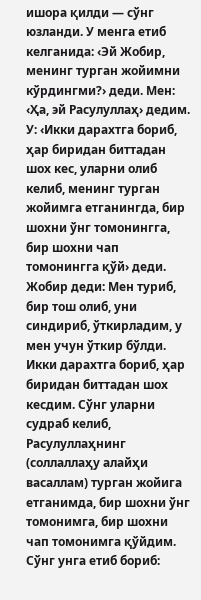ишора қилди — сўнг юзланди. У менга етиб келганида: ‹Эй Жобир, менинг турган жойимни кўрдингми?› деди. Мен: ‹Ҳа, эй Расулуллаҳ› дедим. У: ‹Икки дарахтга бориб, ҳар биридан биттадан шох кес, уларни олиб келиб, менинг турган жойимга етганингда, бир шохни ўнг томонингга, бир шохни чап томонингга қўй› деди. Жобир деди: Мен туриб, бир тош олиб, уни синдириб, ўткирладим, у мен учун ўткир бўлди. Икки дарахтга бориб, ҳар биридан биттадан шох кесдим. Сўнг уларни судраб келиб, Расулуллаҳнинг (соллаллаҳу алайҳи васаллам) турган жойига етганимда, бир шохни ўнг томонимга, бир шохни чап томонимга қўйдим. Сўнг унга етиб бориб: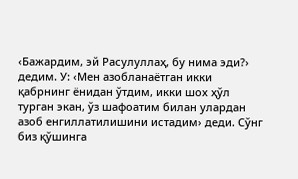‹Бажардим, эй Расулуллаҳ, бу нима эди?› дедим. У: ‹Мен азобланаётган икки қабрнинг ёнидан ўтдим, икки шох ҳўл турган экан, ўз шафоатим билан улардан азоб енгиллатилишини истадим› деди. Сўнг биз қўшинга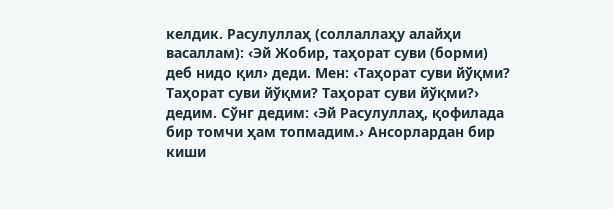келдик. Расулуллаҳ (соллаллаҳу алайҳи васаллам): ‹Эй Жобир, таҳорат суви (борми) деб нидо қил› деди. Мен: ‹Таҳорат суви йўқми? Таҳорат суви йўқми? Таҳорат суви йўқми?› дедим. Сўнг дедим: ‹Эй Расулуллаҳ, қофилада бир томчи ҳам топмадим.› Ансорлардан бир киши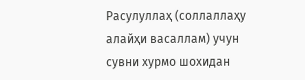Расулуллаҳ (соллаллаҳу алайҳи васаллам) учун сувни хурмо шохидан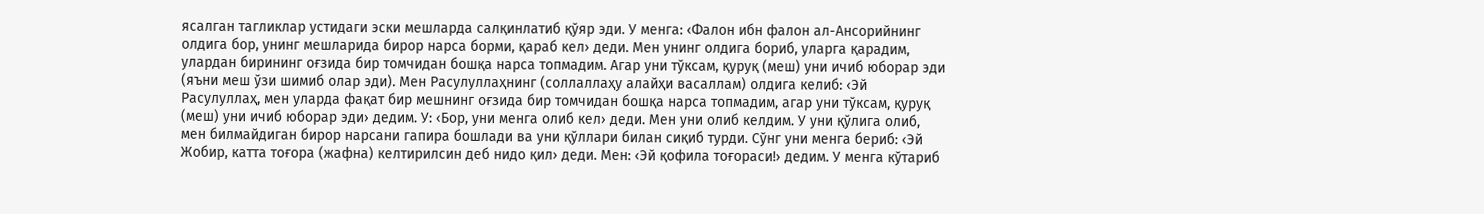ясалган тагликлар устидаги эски мешларда салқинлатиб қўяр эди. У менга: ‹Фалон ибн фалон ал-Ансорийнинг олдига бор, унинг мешларида бирор нарса борми, қараб кел› деди. Мен унинг олдига бориб, уларга қарадим, улардан бирининг оғзида бир томчидан бошқа нарса топмадим. Агар уни тўксам, қуруқ (меш) уни ичиб юборар эди (яъни меш ўзи шимиб олар эди). Мен Расулуллаҳнинг (соллаллаҳу алайҳи васаллам) олдига келиб: ‹Эй Расулуллаҳ, мен уларда фақат бир мешнинг оғзида бир томчидан бошқа нарса топмадим, агар уни тўксам, қуруқ (меш) уни ичиб юборар эди› дедим. У: ‹Бор, уни менга олиб кел› деди. Мен уни олиб келдим. У уни қўлига олиб, мен билмайдиган бирор нарсани гапира бошлади ва уни қўллари билан сиқиб турди. Сўнг уни менга бериб: ‹Эй Жобир, катта тоғора (жафна) келтирилсин деб нидо қил› деди. Мен: ‹Эй қофила тоғораси!› дедим. У менга кўтариб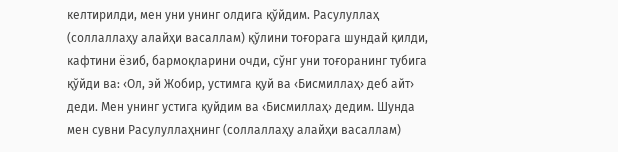келтирилди, мен уни унинг олдига қўйдим. Расулуллаҳ (соллаллаҳу алайҳи васаллам) қўлини тоғорага шундай қилди, кафтини ёзиб, бармоқларини очди, сўнг уни тоғоранинг тубига қўйди ва: ‹Ол, эй Жобир, устимга қуй ва ‹Бисмиллаҳ› деб айт› деди. Мен унинг устига қуйдим ва ‹Бисмиллаҳ› дедим. Шунда мен сувни Расулуллаҳнинг (соллаллаҳу алайҳи васаллам)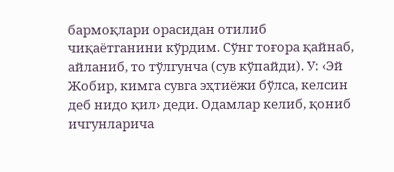бармоқлари орасидан отилиб чиқаётганини кўрдим. Сўнг тоғора қайнаб, айланиб, то тўлгунча (сув кўпайди). У: ‹Эй Жобир, кимга сувга эҳтиёжи бўлса, келсин деб нидо қил› деди. Одамлар келиб, қониб ичгунларича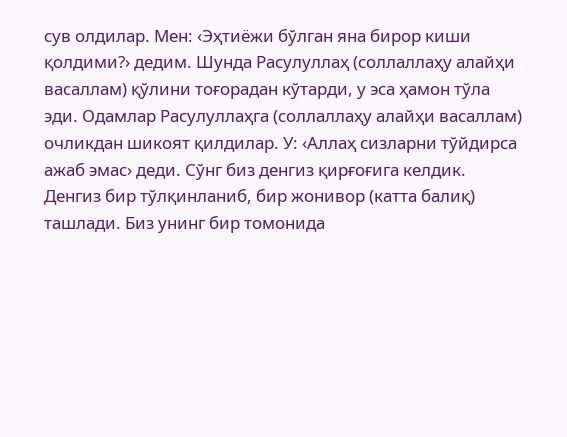сув олдилар. Мен: ‹Эҳтиёжи бўлган яна бирор киши қолдими?› дедим. Шунда Расулуллаҳ (соллаллаҳу алайҳи васаллам) қўлини тоғорадан кўтарди, у эса ҳамон тўла эди. Одамлар Расулуллаҳга (соллаллаҳу алайҳи васаллам) очликдан шикоят қилдилар. У: ‹Аллаҳ сизларни тўйдирса ажаб эмас› деди. Сўнг биз денгиз қирғоғига келдик. Денгиз бир тўлқинланиб, бир жонивор (катта балиқ) ташлади. Биз унинг бир томонида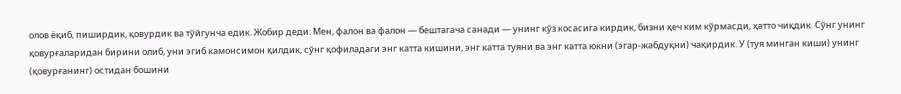олов ёқиб, пиширдик, қовурдик ва тўйгунча едик. Жобир деди: Мен, фалон ва фалон — бештагача санади — унинг кўз косасига кирдик, бизни ҳеч ким кўрмасди, ҳатто чиқдик. Сўнг унинг қовурғаларидан бирини олиб, уни эгиб камонсимон қилдик, сўнг қофиладаги энг катта кишини, энг катта туяни ва энг катта юкни (эгар-жабдуқни) чақирдик. У (туя минган киши) унинг (қовурғанинг) остидан бошини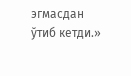эгмасдан ўтиб кетди.»